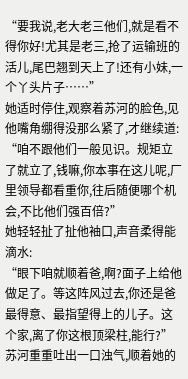“要我说,老大老三他们,就是看不得你好!尤其是老三,抢了运输班的活儿,尾巴翘到天上了!还有小妹,一个丫头片子……”
她适时停住,观察着苏河的脸色,见他嘴角绷得没那么紧了,才继续道:
“咱不跟他们一般见识。规矩立了就立了,钱嘛,你本事在这儿呢,厂里领导都看重你,往后随便哪个机会,不比他们强百倍?”
她轻轻扯了扯他袖口,声音柔得能滴水:
“眼下咱就顺着爸,啊?面子上给他做足了。等这阵风过去,你还是爸最得意、最指望得上的儿子。这个家,离了你这根顶梁柱,能行?”
苏河重重吐出一口浊气,顺着她的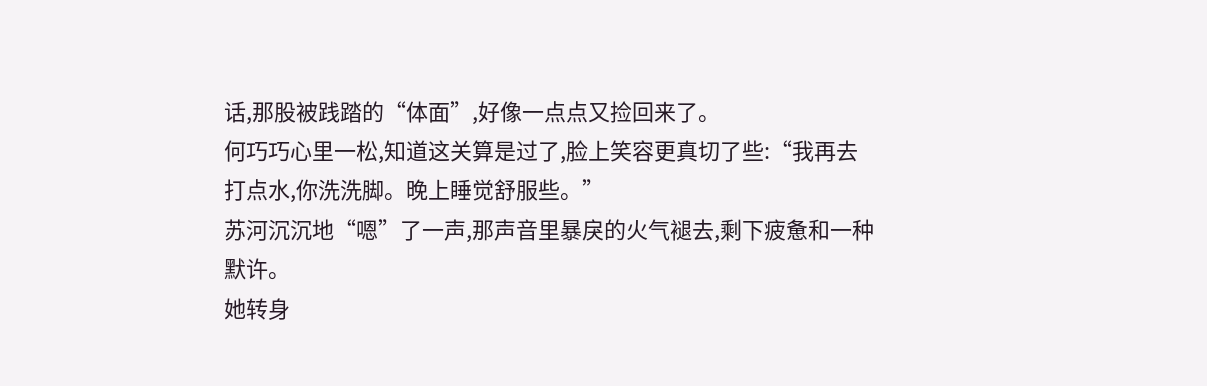话,那股被践踏的“体面”,好像一点点又捡回来了。
何巧巧心里一松,知道这关算是过了,脸上笑容更真切了些:“我再去打点水,你洗洗脚。晚上睡觉舒服些。”
苏河沉沉地“嗯”了一声,那声音里暴戾的火气褪去,剩下疲惫和一种默许。
她转身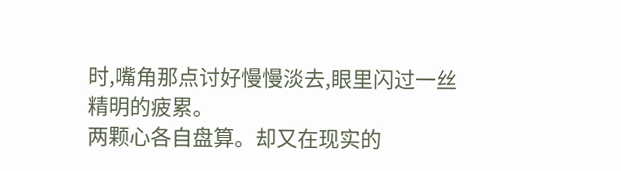时,嘴角那点讨好慢慢淡去,眼里闪过一丝精明的疲累。
两颗心各自盘算。却又在现实的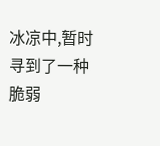冰凉中,暂时寻到了一种脆弱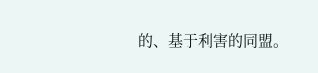的、基于利害的同盟。